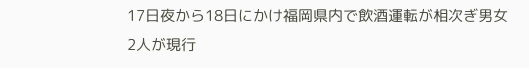17日夜から18日にかけ福岡県内で飲酒運転が相次ぎ男女2人が現行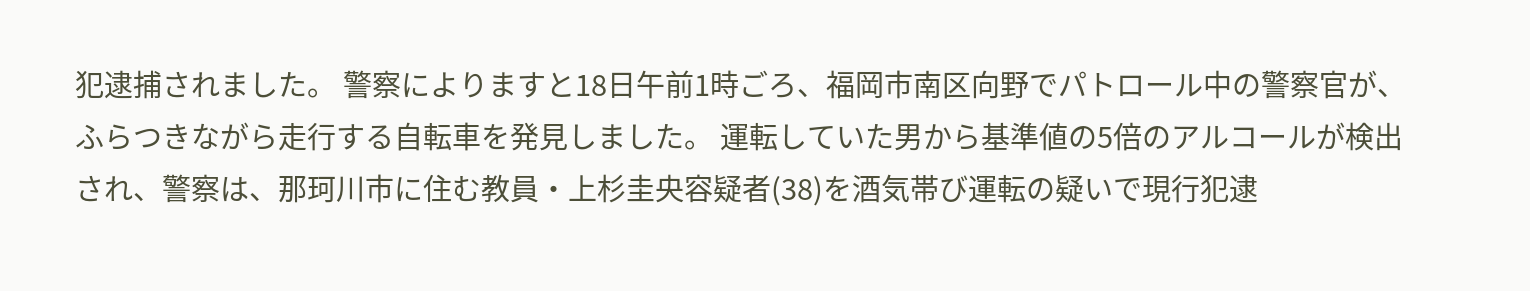犯逮捕されました。 警察によりますと18日午前1時ごろ、福岡市南区向野でパトロール中の警察官が、ふらつきながら走行する自転車を発見しました。 運転していた男から基準値の5倍のアルコールが検出され、警察は、那珂川市に住む教員・上杉圭央容疑者(38)を酒気帯び運転の疑いで現行犯逮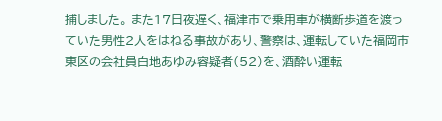捕しました。 また17日夜遅く、福津市で乗用車が横断歩道を渡っていた男性2人をはねる事故があり、警察は、運転していた福岡市東区の会社員白地あゆみ容疑者(52)を、酒酔い運転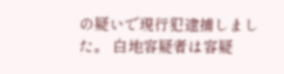の疑いで現行犯逮捕しました。 白地容疑者は容疑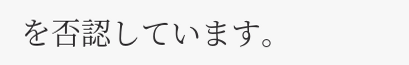を否認しています。